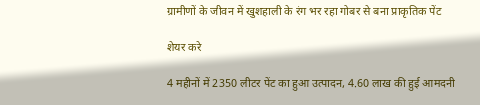ग्रामीणों के जीवन में खुशहाली के रंग भर रहा गोबर से बना प्राकृतिक पेंट

शेयर करे

4 महीनों में 2350 लीटर पेंट का हुआ उत्पादन, 4.60 लाख की हुई आमदनी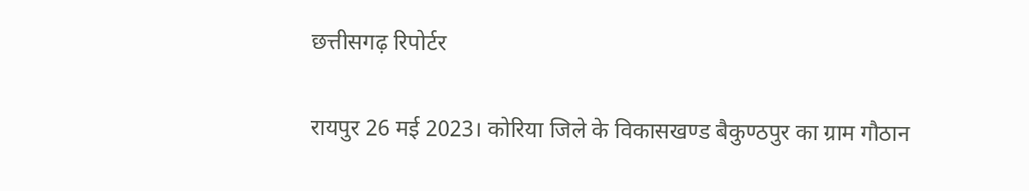छत्तीसगढ़ रिपोर्टर

रायपुर 26 मई 2023। कोरिया जिले के विकासखण्ड बैकुण्ठपुर का ग्राम गौठान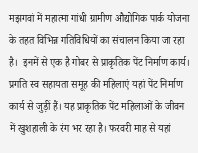मझगवां में महात्मा गांधी ग्रामीण औद्योगिक पार्क योजना के तहत विभिन्न गतिविधियों का संचालन किया जा रहा है।  इनमें से एक है गोबर से प्राकृतिक पेंट निर्माण कार्य। प्रगति स्व सहायता समूह की महिलाएं यहां पेंट निर्माण कार्य से जुड़ीं हैं। यह प्राकृतिक पेंट महिलाओं के जीवन में खुशहाली के रंग भर रहा है। फरवरी माह से यहां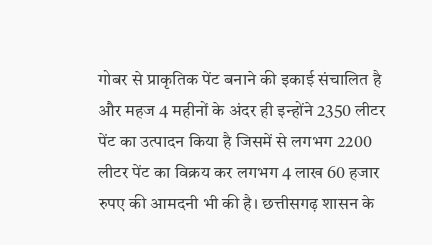गोबर से प्राकृतिक पेंट बनाने की इकाई संचालित है और महज 4 महीनों के अंदर ही इन्होंने 2350 लीटर पेंट का उत्पादन किया है जिसमें से लगभग 2200 लीटर पेंट का विक्रय कर लगभग 4 लाख 60 हजार रुपए की आमदनी भी की है। छत्तीसगढ़ शासन के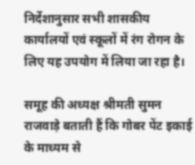निर्देशानुसार सभी शासकीय कार्यालयों एवं स्कूलों में रंग रोगन के लिए यह उपयोग में लिया जा रहा है।

समूह की अध्यक्ष श्रीमती सुमन राजवाड़े बताती हैं कि गोबर पेंट इकाई के माध्यम से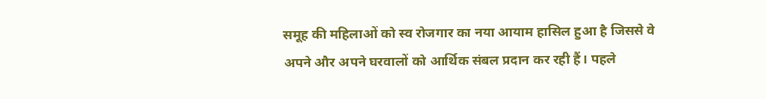समूह की महिलाओं को स्व रोजगार का नया आयाम हासिल हुआ है जिससे वे अपने और अपने घरवालों को आर्थिक संबल प्रदान कर रही हैं। पहले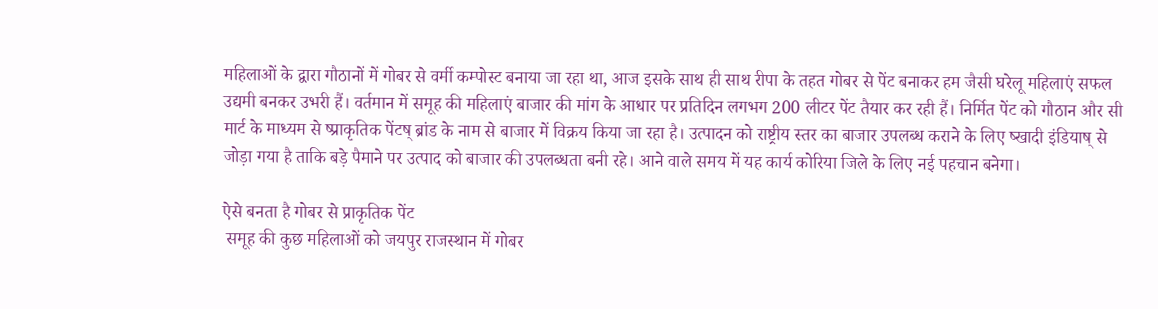महिलाओं के द्वारा गौठानों में गोबर से वर्मी कम्पोस्ट बनाया जा रहा था, आज इसके साथ ही साथ रीपा के तहत गोबर से पेंट बनाकर हम जैसी घरेलू महिलाएं सफल उद्यमी बनकर उभरी हैं। वर्तमान में समूह की महिलाएं बाजार की मांग के आधार पर प्रतिदिन लगभग 200 लीटर पेंट तैयार कर रही हैं। निर्मित पेंट को गौठान और सी मार्ट के माध्यम से ष्प्राकृतिक पेंटष् ब्रांड के नाम से बाजार में विक्रय किया जा रहा है। उत्पादन को राष्ट्रीय स्तर का बाजार उपलब्ध कराने के लिए ष्खादी इंडियाष् से जोड़ा गया है ताकि बड़े पैमाने पर उत्पाद को बाजार की उपलब्धता बनी रहे। आने वाले समय में यह कार्य कोरिया जिले के लिए नई पहचान बनेगा।

ऐसे बनता है गोबर से प्राकृतिक पेंट
 समूह की कुछ महिलाओं को जयपुर राजस्थान में गोबर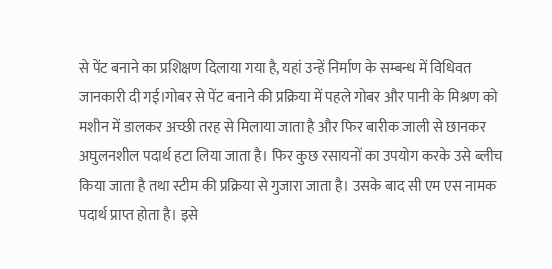से पेंट बनाने का प्रशिक्षण दिलाया गया है, यहां उन्हें निर्माण के सम्बन्ध में विधिवत जानकारी दी गई।गोबर से पेंट बनाने की प्रक्रिया में पहले गोबर और पानी के मिश्रण को मशीन में डालकर अच्छी तरह से मिलाया जाता है और फिर बारीक जाली से छानकर अघुलनशील पदार्थ हटा लिया जाता है। फिर कुछ रसायनों का उपयोग करके उसे ब्लीच किया जाता है तथा स्टीम की प्रक्रिया से गुजारा जाता है। उसके बाद सी एम एस नामक पदार्थ प्राप्त होता है। इसे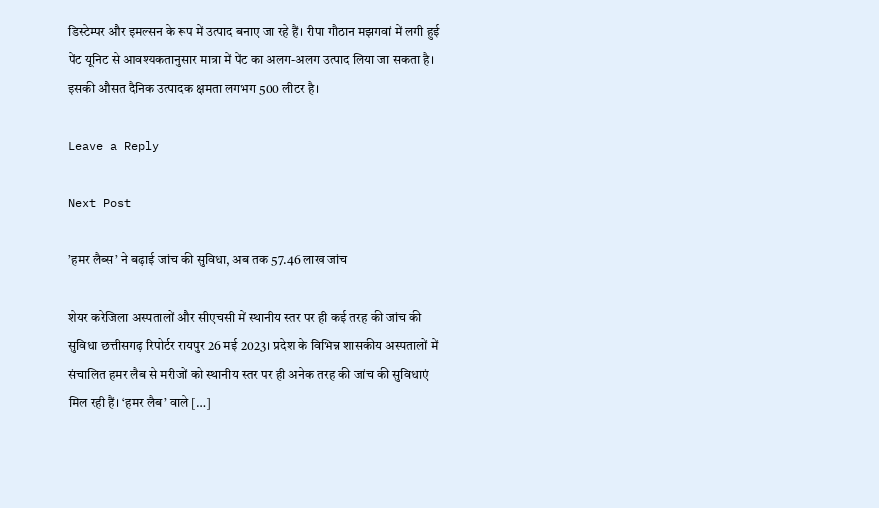डिस्टेम्पर और इमल्सन के रूप में उत्पाद बनाए जा रहे हैं। रीपा गौठान मझगवां में लगी हुई पेंट यूनिट से आवश्यकतानुसार मात्रा में पेंट का अलग-अलग उत्पाद लिया जा सकता है। इसकी औसत दैनिक उत्पादक क्षमता लगभग 500 लीटर है।

Leave a Reply

Next Post

’हमर लैब्स’ ने बढ़ाई जांच की सुविधा, अब तक 57.46 लाख जांच

शेयर करेजिला अस्पतालों और सीएचसी में स्थानीय स्तर पर ही कई तरह की जांच की सुविधा छत्तीसगढ़ रिपोर्टर रायपुर 26 मई 2023। प्रदेश के विभिन्न शासकीय अस्पतालों में संचालित हमर लैब से मरीजों को स्थानीय स्तर पर ही अनेक तरह की जांच की सुविधाएं मिल रही हैं। ‘हमर लैब’ वाले […]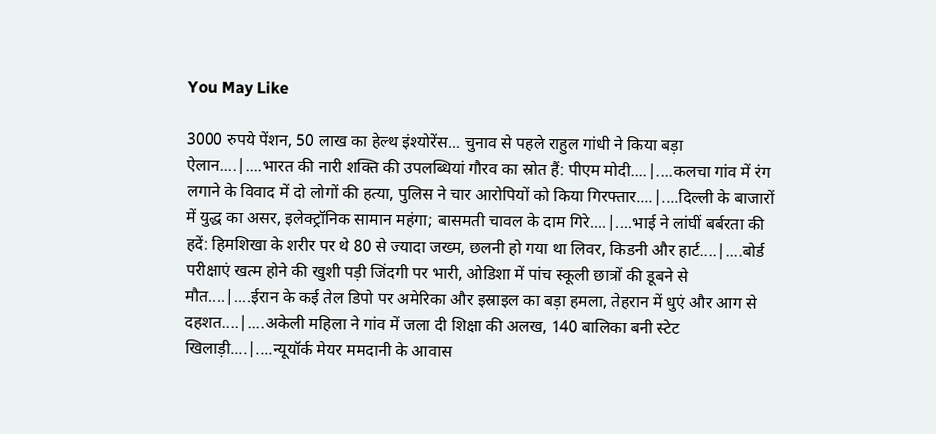You May Like

3000 रुपये पेंशन, 50 लाख का हेल्थ इंश्योरेंस... चुनाव से पहले राहुल गांधी ने किया बड़ा ऐलान....|....भारत की नारी शक्ति की उपलब्धियां गौरव का स्रोत हैं: पीएम मोदी....|....कलचा गांव में रंग लगाने के विवाद में दो लोगों की हत्या, पुलिस ने चार आरोपियों को किया गिरफ्तार....|....दिल्ली के बाजारों में युद्ध का असर, इलेक्ट्रॉनिक सामान महंगा; बासमती चावल के दाम गिरे....|....भाई ने लांघीं बर्बरता की हदें: हिमशिखा के शरीर पर थे 80 से ज्यादा जख्म, छलनी हो गया था लिवर, किडनी और हार्ट....|....बोर्ड परीक्षाएं खत्म होने की खुशी पड़ी जिंदगी पर भारी, ओडिशा में पांच स्कूली छात्रों की डूबने से मौत....|....ईरान के कई तेल डिपो पर अमेरिका और इस्राइल का बड़ा हमला, तेहरान में धुएं और आग से दहशत....|....अकेली महिला ने गांव में जला दी शिक्षा की अलख, 140 बालिका बनी स्टेट खिलाड़ी....|....न्यूयॉर्क मेयर ममदानी के आवास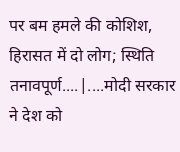पर बम हमले की कोशिश, हिरासत में दो लोग; स्थिति तनावपूर्ण....|....मोदी सरकार ने देश को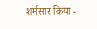शर्मसार किया -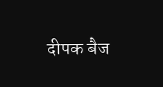दीपक बैज